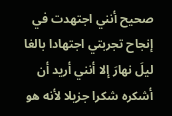صحيح أنني اجتهدت في إنجاح تجربتي اجتهادا بالغا ليلَ نهارَ إلا أنني أريد أن أشكره شكرا جزيلا لأنه هو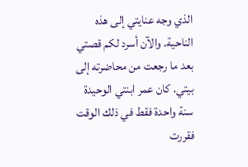الذي وجه عنايتي إلى هذه الناحية. والآن أسرد لكم قصتي بعد ما رجعت من محاضرته إلى بيتي. كان عمر ابنتي الوحيدة سنة واحدة فقط في ذلك الوقت فقررت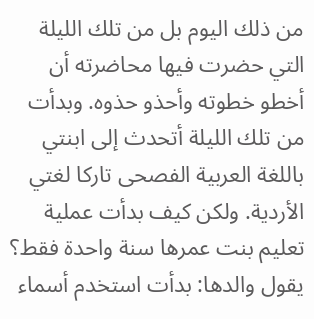من ذلك اليوم بل من تلك الليلة التي حضرت فيها محاضرته أن أخطو خطوته وأحذو حذوه. وبدأت من تلك الليلة أتحدث إلى ابنتي باللغة العربية الفصحى تاركا لغتي الأردية. ولكن كيف بدأت عملية تعليم بنت عمرها سنة واحدة فقط؟
يقول والدها: بدأت استخدم أسماء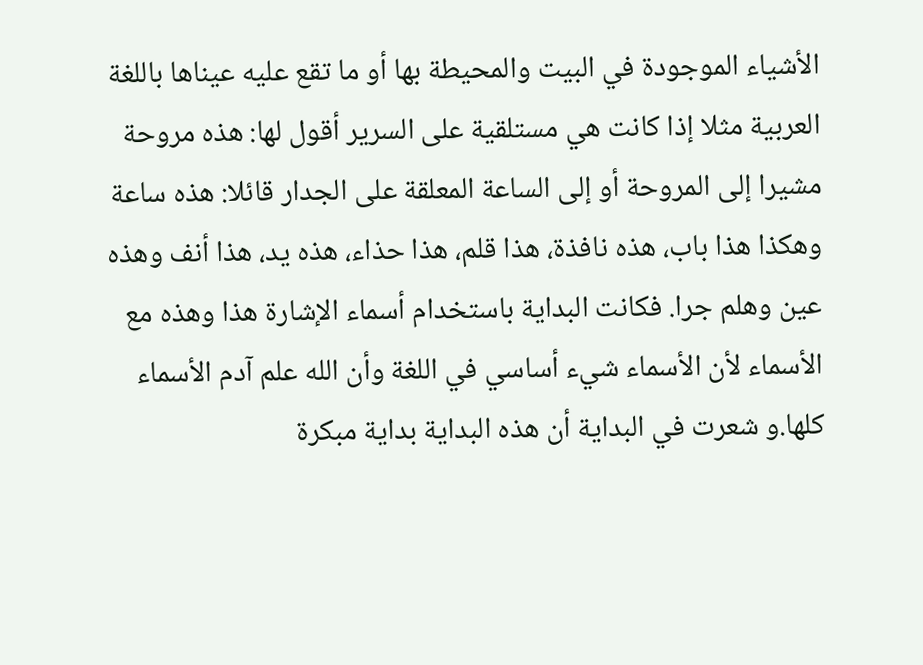الأشياء الموجودة في البيت والمحيطة بها أو ما تقع عليه عيناها باللغة العربية مثلا إذا كانت هي مستلقية على السرير أقول لها: هذه مروحة مشيرا إلى المروحة أو إلى الساعة المعلقة على الجدار قائلا: هذه ساعة وهكذا هذا باب، هذه نافذة، هذا قلم، هذا حذاء، هذه يد، هذا أنف وهذه عين وهلم جرا. فكانت البداية باستخدام أسماء الإشارة هذا وهذه مع الأسماء لأن الأسماء شيء أساسي في اللغة وأن الله علم آدم الأسماء كلها.و شعرت في البداية أن هذه البداية بداية مبكرة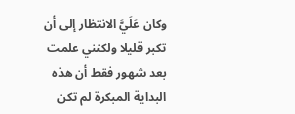وكان عَلَيَّ الانتظار إلى أن تكبر قليلا ولكنني علمت بعد شهور فقط أن هذه البداية المبكرة لم تكن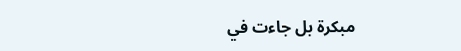مبكرة بل جاءت في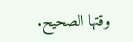وقتها الصحيح.